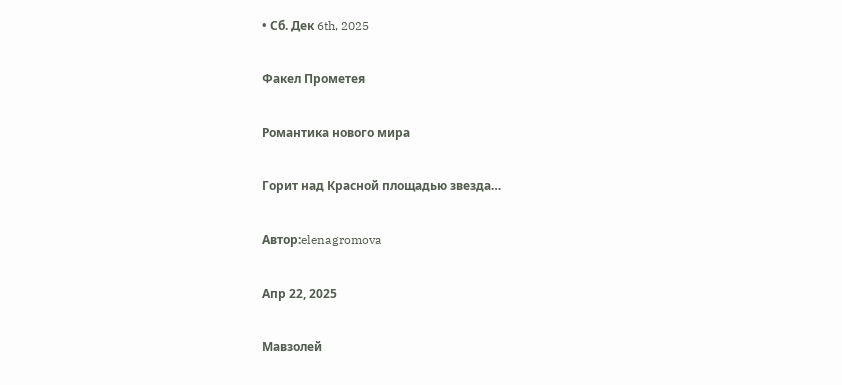• Сб. Дек 6th, 2025

Факел Прометея

Романтика нового мира

Горит над Красной площадью звезда…

Автор:elenagromova

Апр 22, 2025

Мавзолей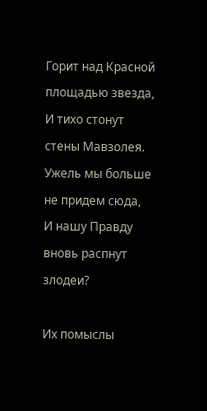Горит над Красной площадью звезда,
И тихо стонут стены Мавзолея.
Ужель мы больше не придем сюда,
И нашу Правду вновь распнут злодеи?

Их помыслы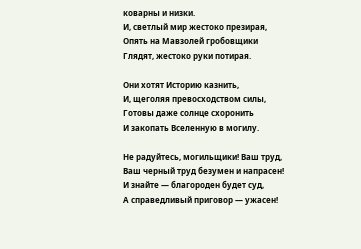коварны и низки.
И, светлый мир жестоко презирая,
Опять на Мавзолей гробовщики
Глядят, жестоко руки потирая.

Они хотят Историю казнить,
И, щеголяя превосходством силы,
Готовы даже солнце схоронить
И закопать Вселенную в могилу.

Не радуйтесь, могильщики! Ваш труд,
Ваш черный труд безумен и напрасен!
И знайте — благороден будет суд,
А справедливый приговор — ужасен!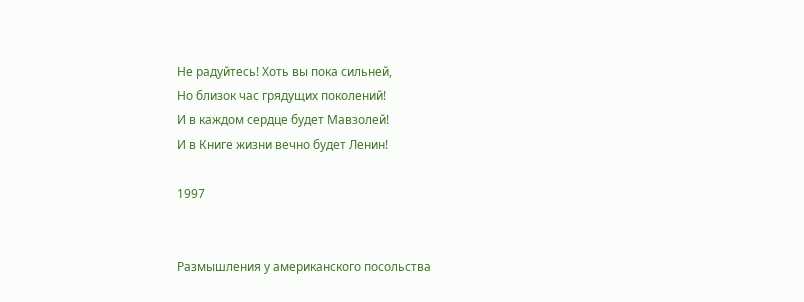Не радуйтесь! Хоть вы пока сильней,
Но близок час грядущих поколений!
И в каждом сердце будет Мавзолей!
И в Книге жизни вечно будет Ленин!

1997


Размышления у американского посольства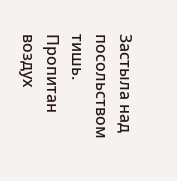Застыла над посольством тишь.
Пропитан воздух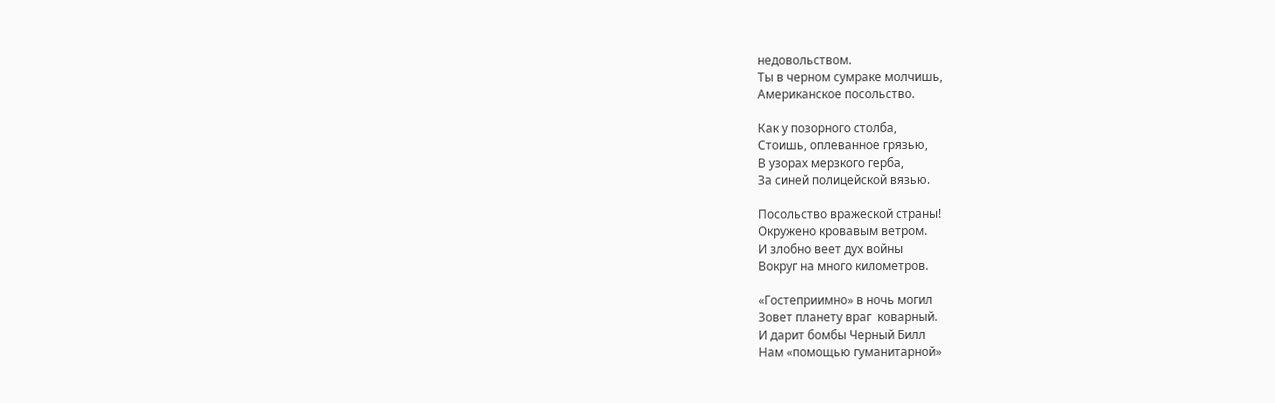недовольством.
Ты в черном сумраке молчишь,
Американское посольство.

Как у позорного столба,
Стоишь, оплеванное грязью,
В узорах мерзкого герба,
За синей полицейской вязью.

Посольство вражеской страны!
Окружено кровавым ветром.
И злобно веет дух войны
Вокруг на много километров.

«Гостеприимно» в ночь могил
Зовет планету враг  коварный.
И дарит бомбы Черный Билл
Нам «помощью гуманитарной»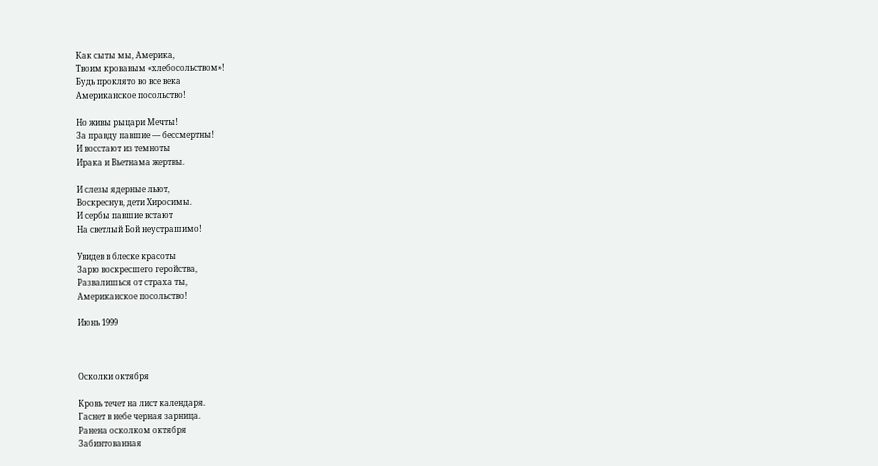Как сыты мы, Америка,
Твоим кровавым «хлебосольством»!
Будь проклято во все века
Американское посольство!

Но живы рыцари Мечты!
За правду павшие — бессмертны!
И восстают из темноты
Ирака и Вьетнама жертвы.

И слезы ядерные льют,
Воскреснув, дети Хиросимы.
И сербы павшие встают
На светлый Бой неустрашимо!

Увидев в блеске красоты
Зарю воскресшего геройства,
Развалишься от страха ты,
Американское посольство!

Июнь 1999



Осколки октября

Кровь течет на лист календаря.
Гаснет в небе черная зарница.
Ранена осколком октября
Забинтованная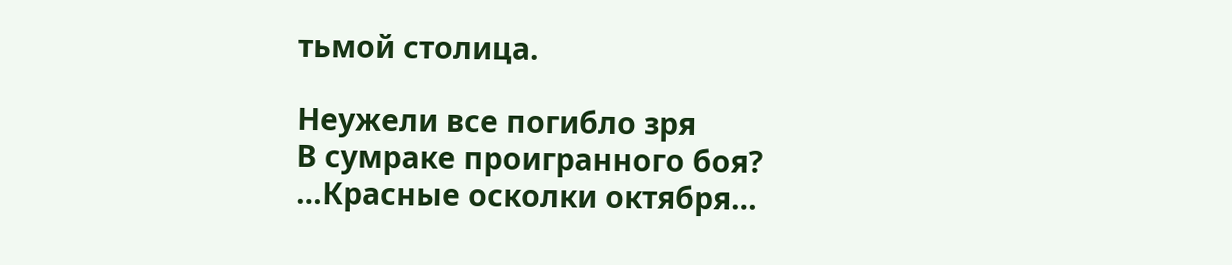тьмой столица.

Неужели все погибло зря
В сумраке проигранного боя?
…Красные осколки октября…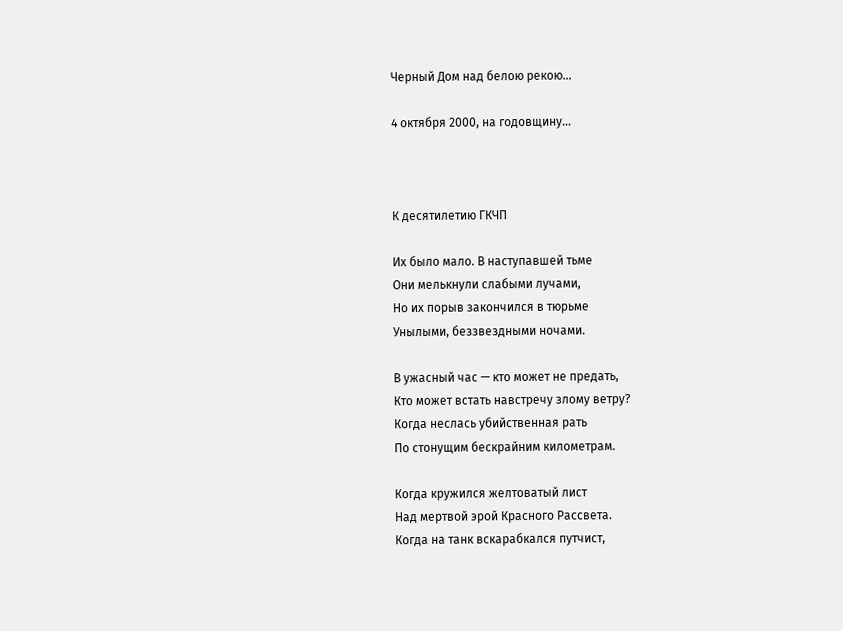Черный Дом над белою рекою…

4 октября 2000, на годовщину…



К десятилетию ГКЧП

Их было мало. В наступавшей тьме
Они мелькнули слабыми лучами,
Но их порыв закончился в тюрьме
Унылыми, беззвездными ночами.

В ужасный час — кто может не предать,
Кто может встать навстречу злому ветру?
Когда неслась убийственная рать
По стонущим бескрайним километрам.

Когда кружился желтоватый лист
Над мертвой эрой Красного Рассвета.
Когда на танк вскарабкался путчист,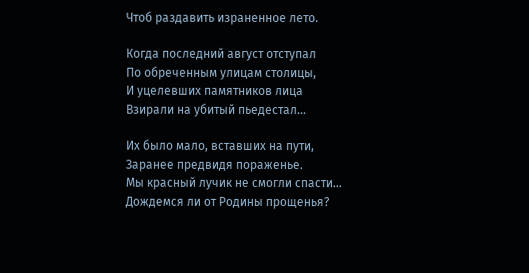Чтоб раздавить израненное лето.

Когда последний август отступал
По обреченным улицам столицы,
И уцелевших памятников лица
Взирали на убитый пьедестал…

Их было мало, вставших на пути,
Заранее предвидя пораженье.
Мы красный лучик не смогли спасти…
Дождемся ли от Родины прощенья?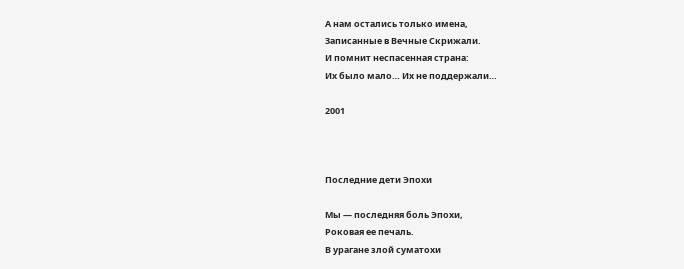А нам остались только имена,
Записанные в Вечные Скрижали.
И помнит неспасенная страна:
Их было мало… Их не поддержали…

2001



Последние дети Эпохи

Мы — последняя боль Эпохи,
Роковая ее печаль.
В урагане злой суматохи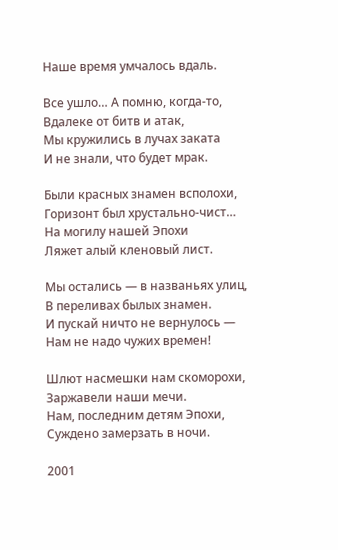Наше время умчалось вдаль.

Все ушло… А помню, когда-то,
Вдалеке от битв и атак,
Мы кружились в лучах заката
И не знали, что будет мрак.

Были красных знамен всполохи,
Горизонт был хрустально-чист…
На могилу нашей Эпохи
Ляжет алый кленовый лист.

Мы остались — в названьях улиц,
В переливах былых знамен.
И пускай ничто не вернулось —
Нам не надо чужих времен!

Шлют насмешки нам скоморохи,
Заржавели наши мечи.
Нам, последним детям Эпохи,
Суждено замерзать в ночи.

2001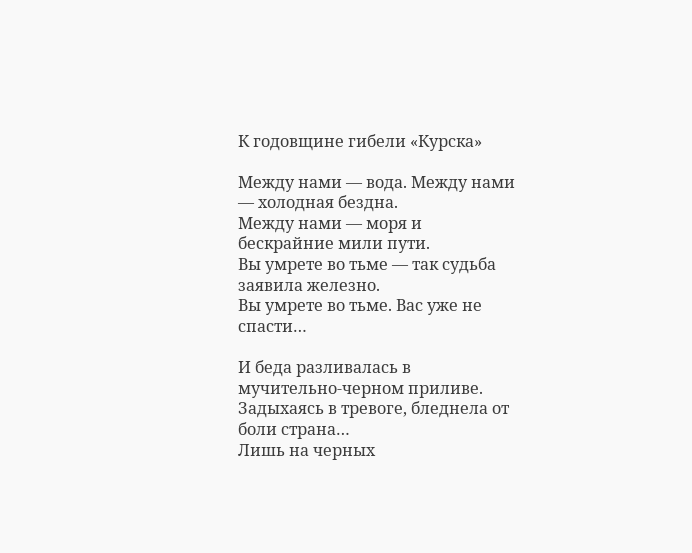К годовщине гибели «Курска»

Между нами — вода. Между нами — холодная бездна.
Между нами — моря и бескрайние мили пути.
Вы умрете во тьме — так судьба заявила железно.
Вы умрете во тьме. Вас уже не спасти…

И беда разливалась в мучительно-черном приливе.
Задыхаясь в тревоге, бледнела от боли страна…
Лишь на черных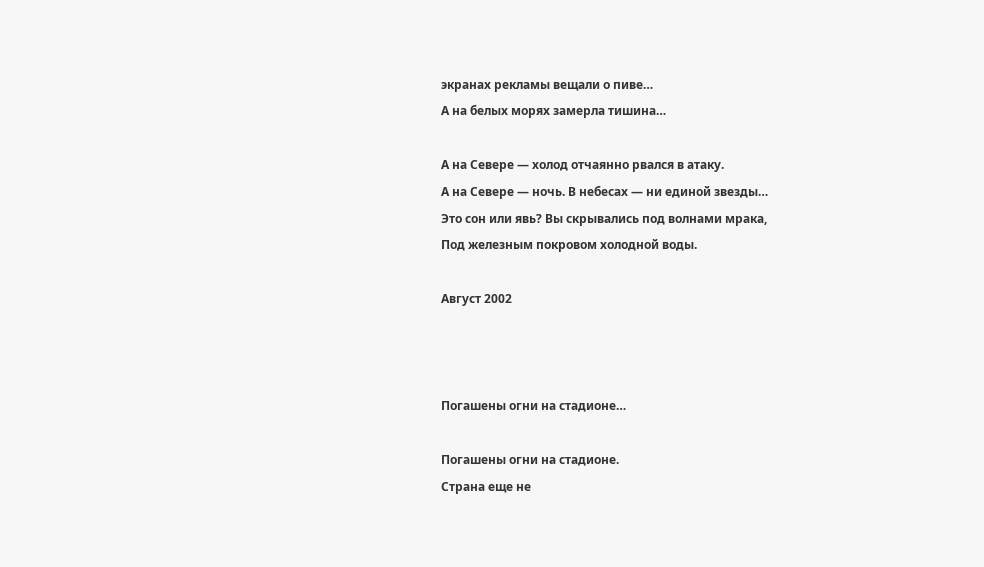экранах рекламы вещали о пиве…
А на белых морях замерла тишина…

А на Севере — холод отчаянно рвался в атаку.
А на Севере — ночь. В небесах — ни единой звезды…
Это сон или явь? Вы скрывались под волнами мрака,
Под железным покровом холодной воды.

Август 2002



Погашены огни на стадионе…

Погашены огни на стадионе.
Страна еще не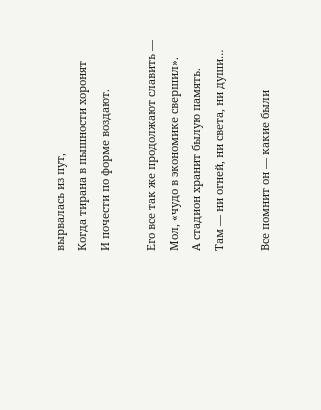вырвалась из пут,
Когда тирана в пышности хоронят
И почести по форме воздают.

Его все так же продолжают славить —
Мол, «чудо в экономике свершил».
А стадион хранит былую память.
Там — ни огней, ни света, ни души…

Все помнит он — какие были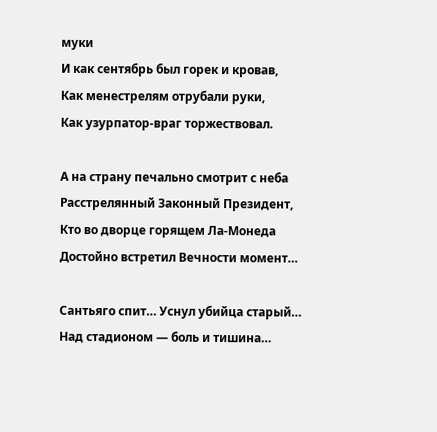муки
И как сентябрь был горек и кровав,
Как менестрелям отрубали руки,
Как узурпатор-враг торжествовал.

А на страну печально смотрит с неба
Расстрелянный Законный Президент,
Кто во дворце горящем Ла-Монеда
Достойно встретил Вечности момент…

Сантьяго спит… Уснул убийца старый…
Над стадионом — боль и тишина…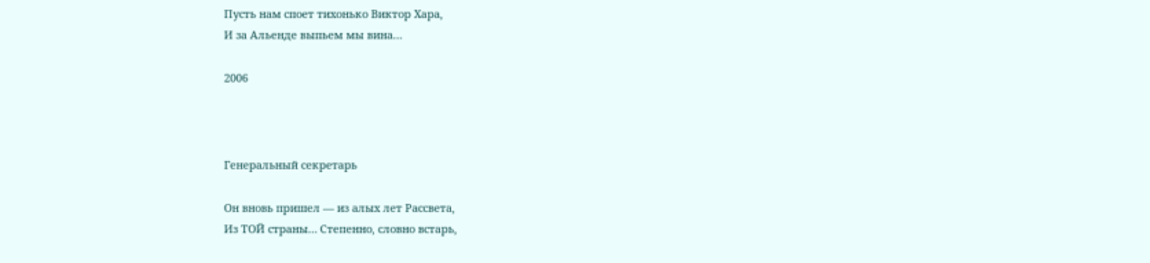Пусть нам споет тихонько Виктор Хара,
И за Альенде выпьем мы вина…

2006



Генеральный секретарь

Он вновь пришел — из алых лет Рассвета,
Из ТОЙ страны… Степенно, словно встарь,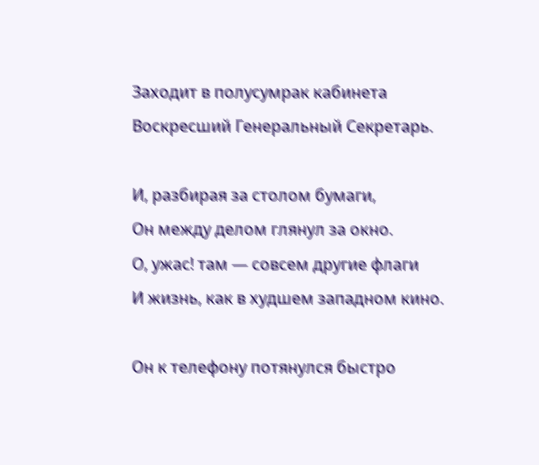Заходит в полусумрак кабинета
Воскресший Генеральный Секретарь.

И, разбирая за столом бумаги,
Он между делом глянул за окно.
О, ужас! там — совсем другие флаги
И жизнь, как в худшем западном кино.

Он к телефону потянулся быстро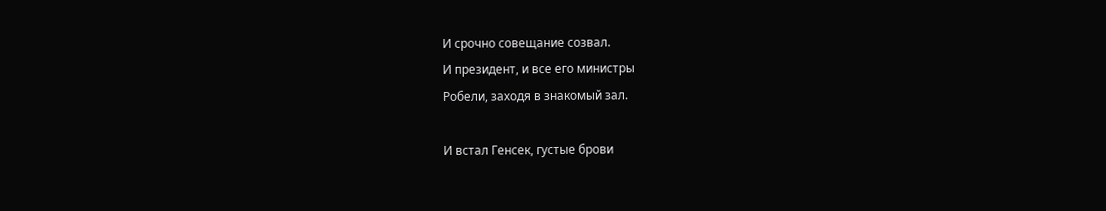И срочно совещание созвал.
И президент, и все его министры
Робели, заходя в знакомый зал.

И встал Генсек, густые брови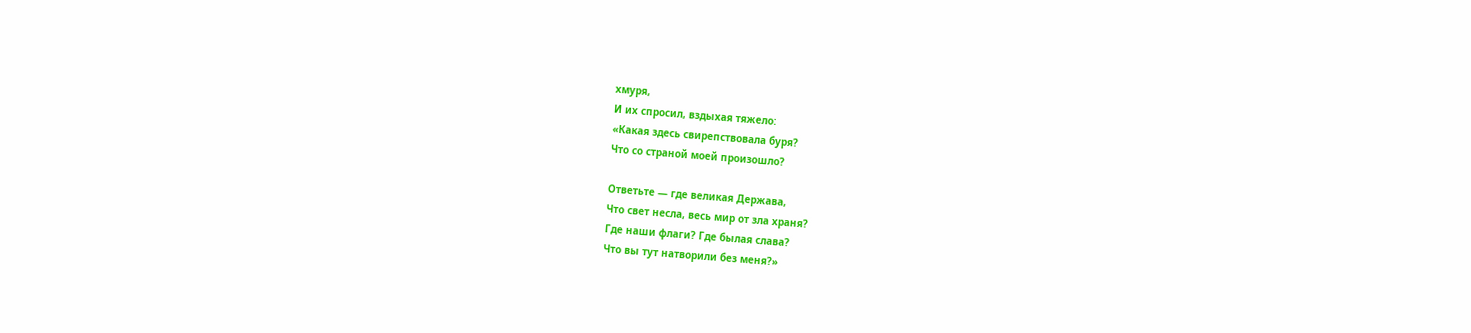хмуря,
И их спросил, вздыхая тяжело:
«Какая здесь свирепствовала буря?
Что со страной моей произошло?

Ответьте — где великая Держава,
Что свет несла, весь мир от зла храня?
Где наши флаги? Где былая слава?
Что вы тут натворили без меня?»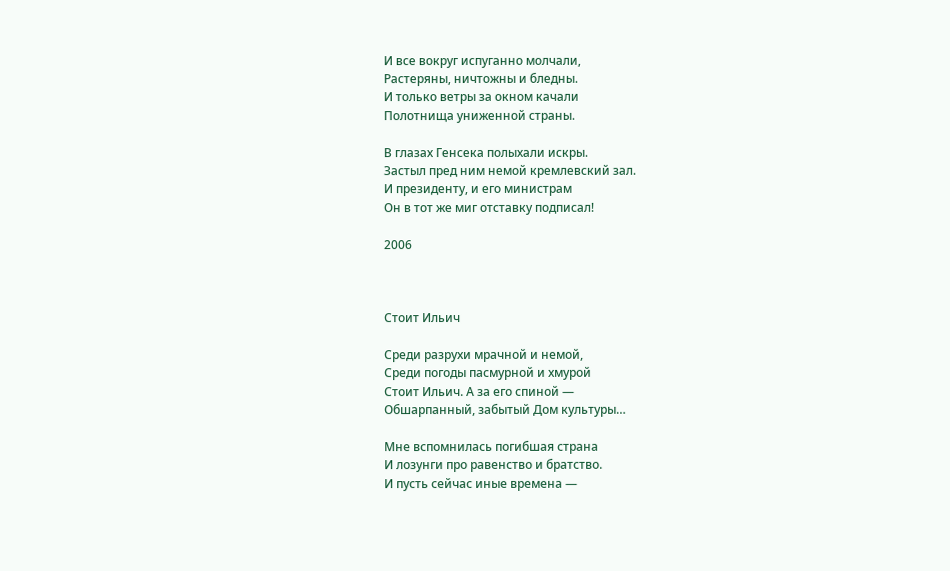И все вокруг испуганно молчали,
Растеряны, ничтожны и бледны.
И только ветры за окном качали
Полотнища униженной страны.

В глазах Генсека полыхали искры.
Застыл пред ним немой кремлевский зал.
И президенту, и его министрам
Он в тот же миг отставку подписал!

2006



Стоит Ильич

Среди разрухи мрачной и немой,
Среди погоды пасмурной и хмурой
Стоит Ильич. А за его спиной —
Обшарпанный, забытый Дом культуры…

Мне вспомнилась погибшая страна
И лозунги про равенство и братство.
И пусть сейчас иные времена —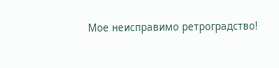Мое неисправимо ретроградство!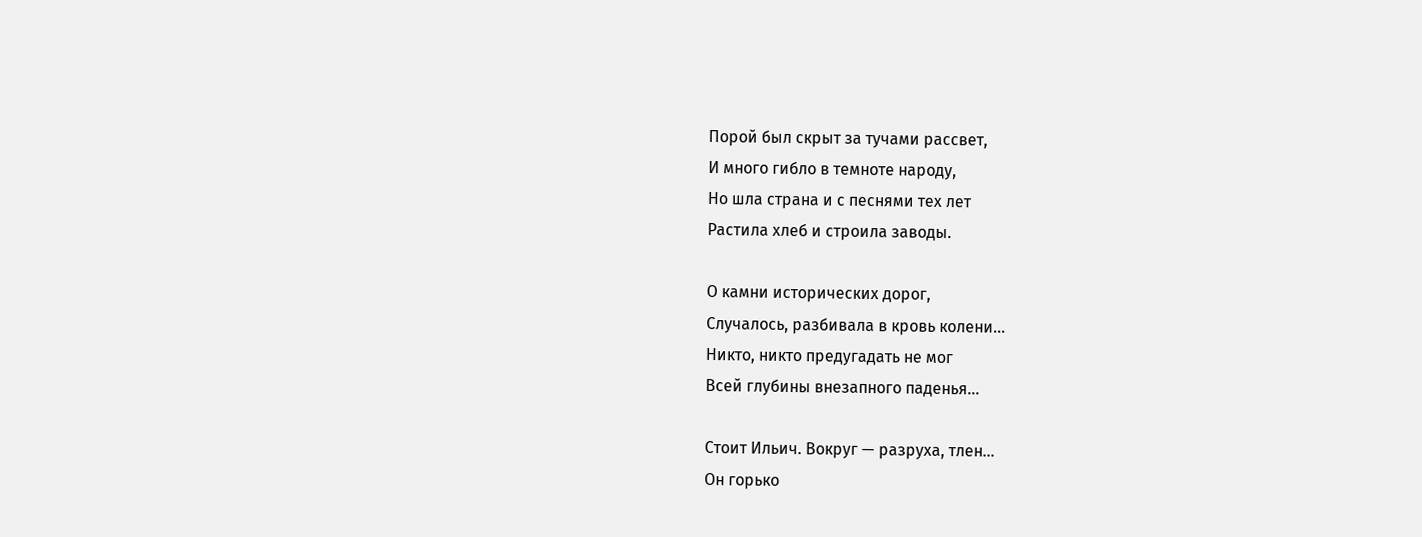Порой был скрыт за тучами рассвет,
И много гибло в темноте народу,
Но шла страна и с песнями тех лет
Растила хлеб и строила заводы.

О камни исторических дорог,
Случалось, разбивала в кровь колени…
Никто, никто предугадать не мог
Всей глубины внезапного паденья…

Стоит Ильич. Вокруг — разруха, тлен…
Он горько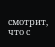смотрит, что с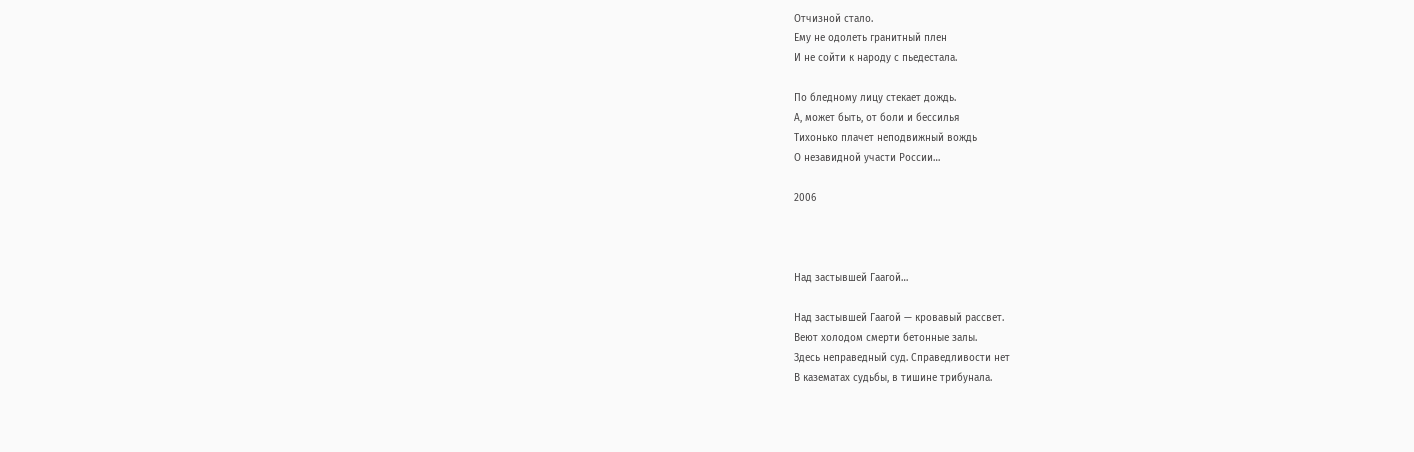Отчизной стало.
Ему не одолеть гранитный плен
И не сойти к народу с пьедестала.

По бледному лицу стекает дождь.
А, может быть, от боли и бессилья
Тихонько плачет неподвижный вождь
О незавидной участи России…

2006



Над застывшей Гаагой…

Над застывшей Гаагой — кровавый рассвет.
Веют холодом смерти бетонные залы.
Здесь неправедный суд. Справедливости нет
В казематах судьбы, в тишине трибунала.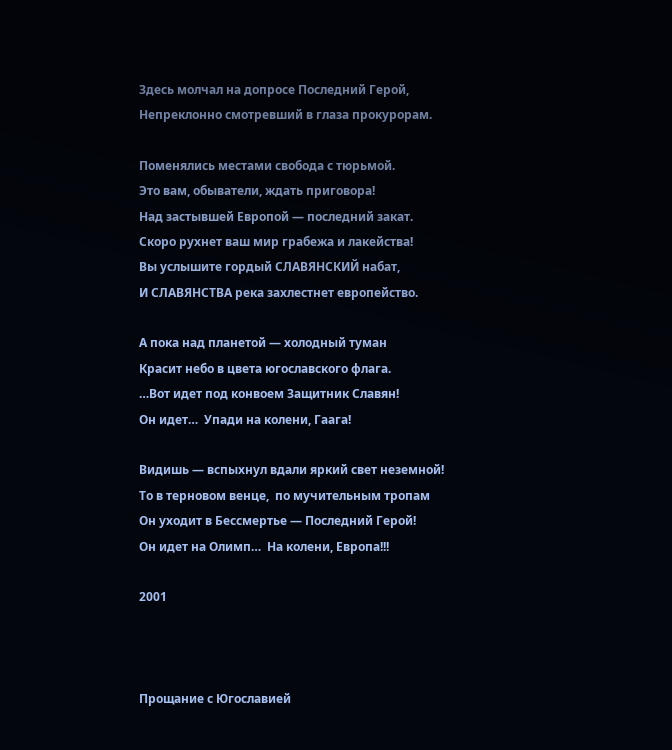Здесь молчал на допросе Последний Герой,
Непреклонно смотревший в глаза прокурорам.

Поменялись местами свобода с тюрьмой.
Это вам, обыватели, ждать приговора!
Над застывшей Европой — последний закат.
Скоро рухнет ваш мир грабежа и лакейства!
Вы услышите гордый СЛАВЯНСКИЙ набат,
И СЛАВЯНСТВА река захлестнет европейство.

А пока над планетой — холодный туман
Красит небо в цвета югославского флага.
…Вот идет под конвоем Защитник Славян!
Он идет…  Упади на колени, Гаага!

Видишь — вспыхнул вдали яркий свет неземной!
То в терновом венце,  по мучительным тропам
Он уходит в Бессмертье — Последний Герой!
Он идет на Олимп…  На колени, Европа!!!

2001



Прощание с Югославией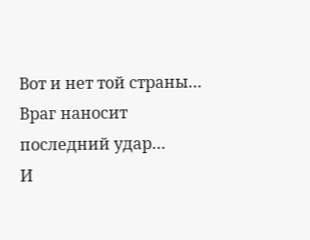Вот и нет той страны… Враг наносит последний удар…
И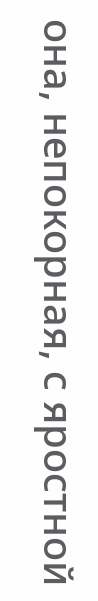она, непокорная, с яростной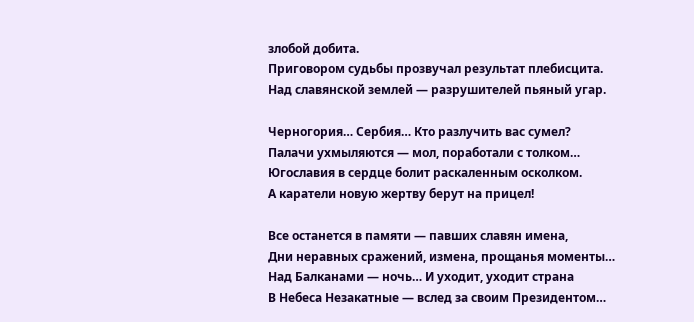злобой добита.
Приговором судьбы прозвучал результат плебисцита.
Над славянской землей — разрушителей пьяный угар.

Черногория… Сербия… Кто разлучить вас сумел?
Палачи ухмыляются — мол, поработали с толком…
Югославия в сердце болит раскаленным осколком.
А каратели новую жертву берут на прицел!

Все останется в памяти — павших славян имена,
Дни неравных сражений, измена, прощанья моменты…
Над Балканами — ночь… И уходит, уходит страна
В Небеса Незакатные — вслед за своим Президентом…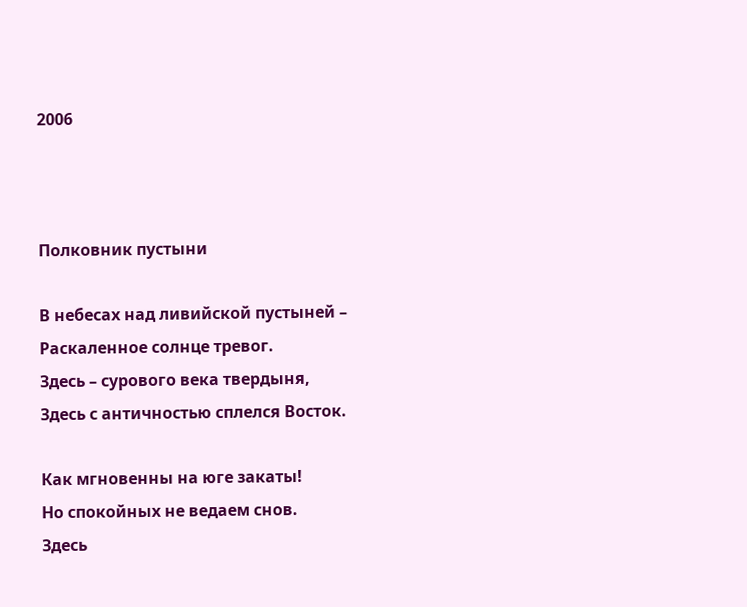2006



Полковник пустыни

В небесах над ливийской пустыней –
Раскаленное солнце тревог.
Здесь – сурового века твердыня,
Здесь с античностью сплелся Восток.

Как мгновенны на юге закаты!
Но спокойных не ведаем снов.
Здесь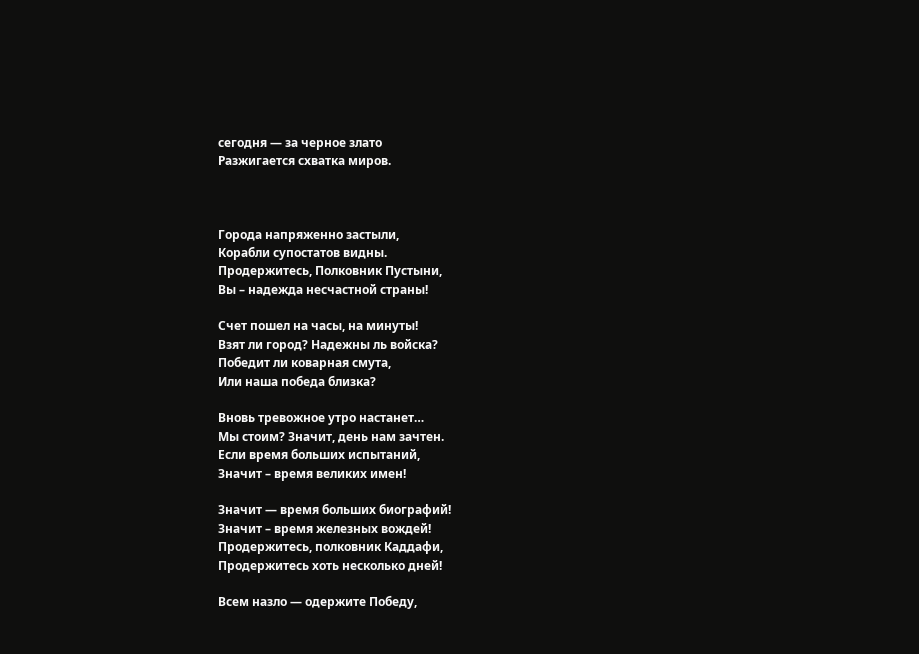сегодня — за черное злато
Разжигается схватка миров.



Города напряженно застыли,
Корабли супостатов видны.
Продержитесь, Полковник Пустыни,
Вы – надежда несчастной страны!

Счет пошел на часы, на минуты!
Взят ли город? Надежны ль войска?
Победит ли коварная смута,
Или наша победа близка?

Вновь тревожное утро настанет…
Мы стоим? Значит, день нам зачтен.
Если время больших испытаний,
Значит – время великих имен!

Значит — время больших биографий!
Значит – время железных вождей!
Продержитесь, полковник Каддафи,
Продержитесь хоть несколько дней!

Всем назло — одержите Победу,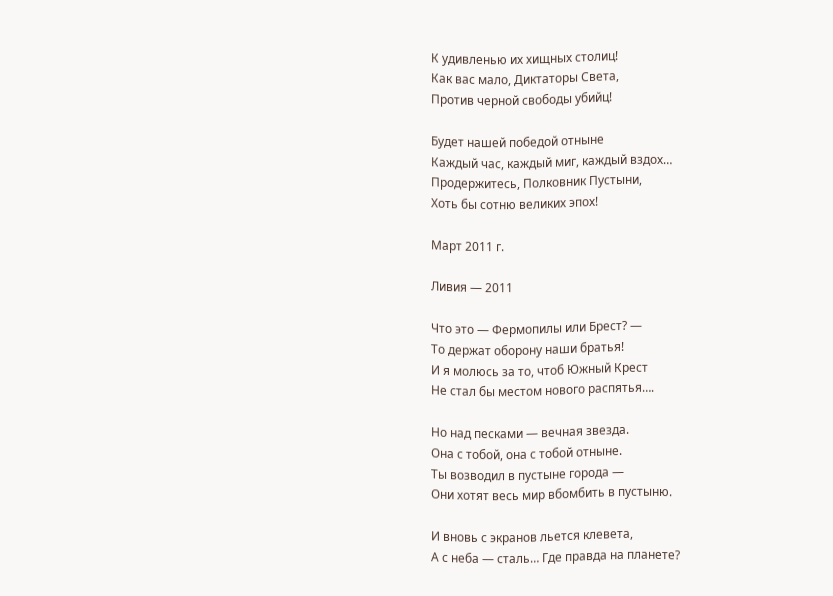К удивленью их хищных столиц!
Как вас мало, Диктаторы Света,
Против черной свободы убийц!

Будет нашей победой отныне
Каждый час, каждый миг, каждый вздох…
Продержитесь, Полковник Пустыни,
Хоть бы сотню великих эпох!

Март 2011 г.

Ливия — 2011

Что это — Фермопилы или Брест? —
То держат оборону наши братья!
И я молюсь за то, чтоб Южный Крест
Не стал бы местом нового распятья….

Но над песками — вечная звезда.
Она с тобой, она с тобой отныне.
Ты возводил в пустыне города —
Они хотят весь мир вбомбить в пустыню.

И вновь с экранов льется клевета,
А с неба — сталь… Где правда на планете?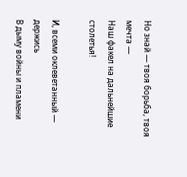Но знай — твоя борьба, твоя мечта —
Наш факел на дальнейшие столетья!

И, всеми оклеветанный — держись
В дыму войны и пламени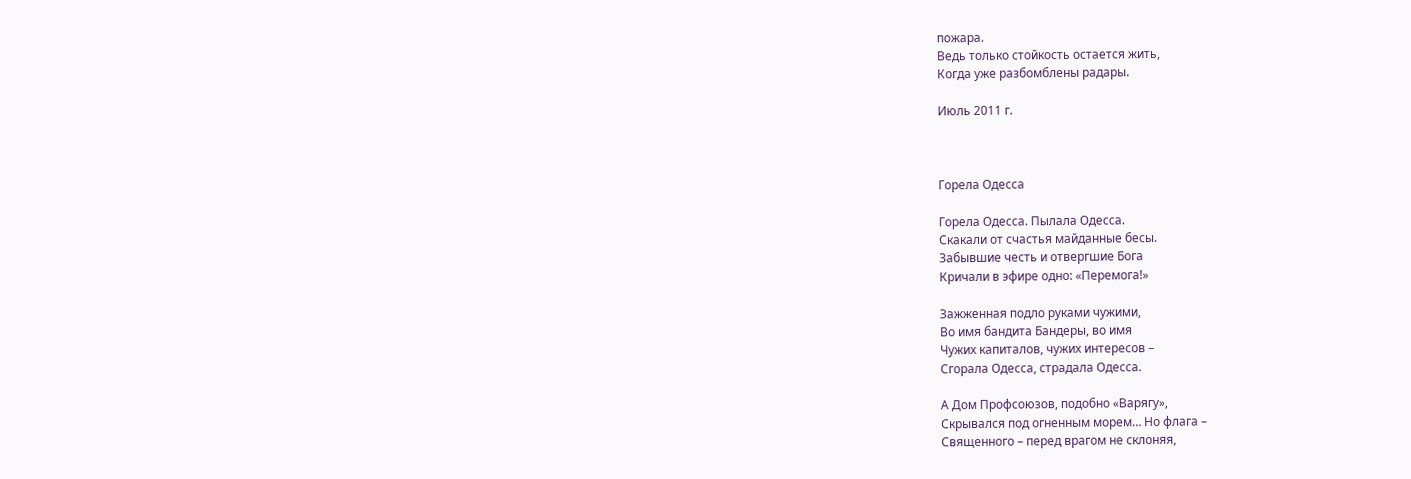пожара.
Ведь только стойкость остается жить,
Когда уже разбомблены радары.

Июль 2011 г.



Горела Одесса

Горела Одесса. Пылала Одесса.
Скакали от счастья майданные бесы.
Забывшие честь и отвергшие Бога
Кричали в эфире одно: «Перемога!»

Зажженная подло руками чужими,
Во имя бандита Бандеры, во имя
Чужих капиталов, чужих интересов –
Сгорала Одесса, страдала Одесса.

А Дом Профсоюзов, подобно «Варягу»,
Скрывался под огненным морем… Но флага –
Священного – перед врагом не склоняя,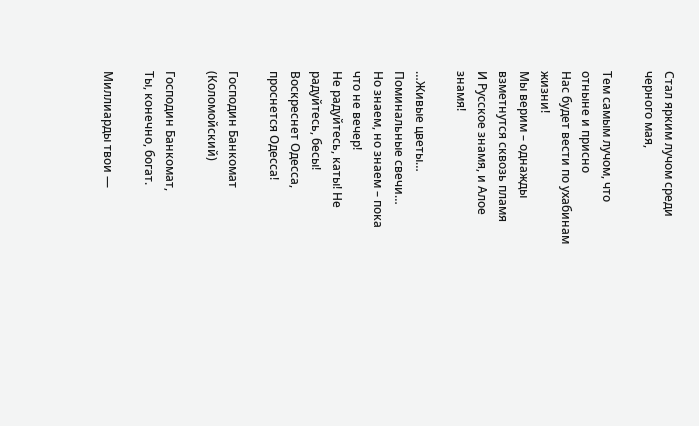Стал ярким лучом среди черного мая,

Тем самым лучом, что отныне и присно
Нас будет вести по ухабинам жизни!
Мы верим – однажды взметнутся сквозь пламя
И Русское знамя, и Алое знамя!

…Живые цветы… Поминальные свечи…
Но знаем, но знаем – пока что не вечер!
Не радуйтесь, каты! Не радуйтесь, бесы!
Воскреснет Одесса, проснется Одесса!

Господин Банкомат (Коломойский)

Господин Банкомат,
Ты, конечно, богат.

Миллиарды твои —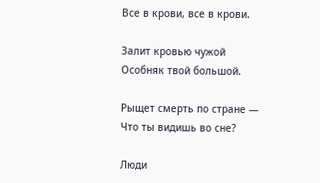Все в крови, все в крови.

Залит кровью чужой
Особняк твой большой.

Рыщет смерть по стране —
Что ты видишь во сне?

Люди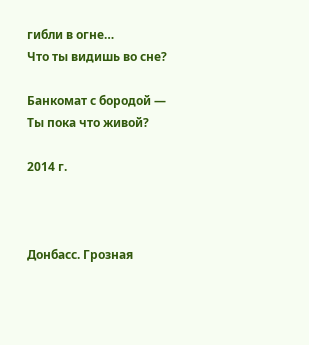гибли в огне…
Что ты видишь во сне?

Банкомат с бородой —
Ты пока что живой?

2014 г.



Донбасс. Грозная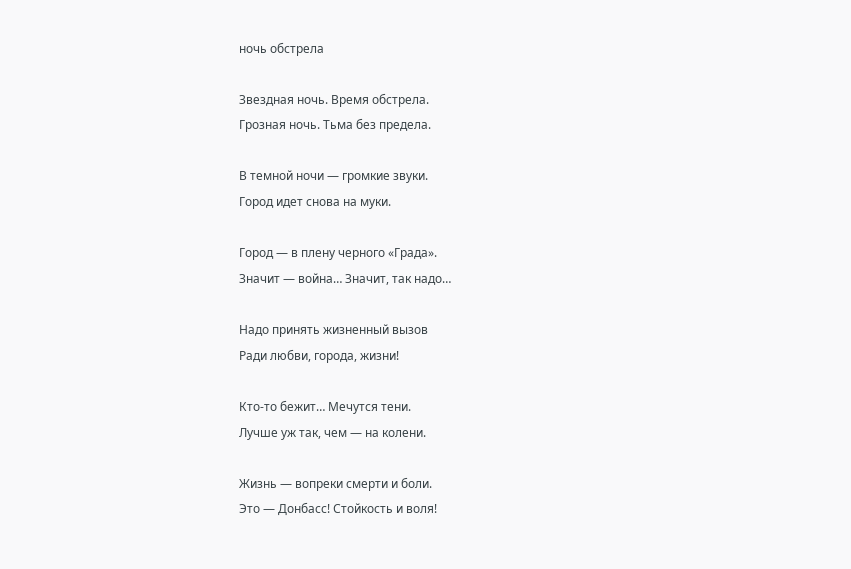ночь обстрела

Звездная ночь. Время обстрела.
Грозная ночь. Тьма без предела.

В темной ночи — громкие звуки.
Город идет снова на муки.

Город — в плену черного «Града».
Значит — война… Значит, так надо…

Надо принять жизненный вызов
Ради любви, города, жизни!

Кто-то бежит… Мечутся тени.
Лучше уж так, чем — на колени.

Жизнь — вопреки смерти и боли.
Это — Донбасс! Стойкость и воля!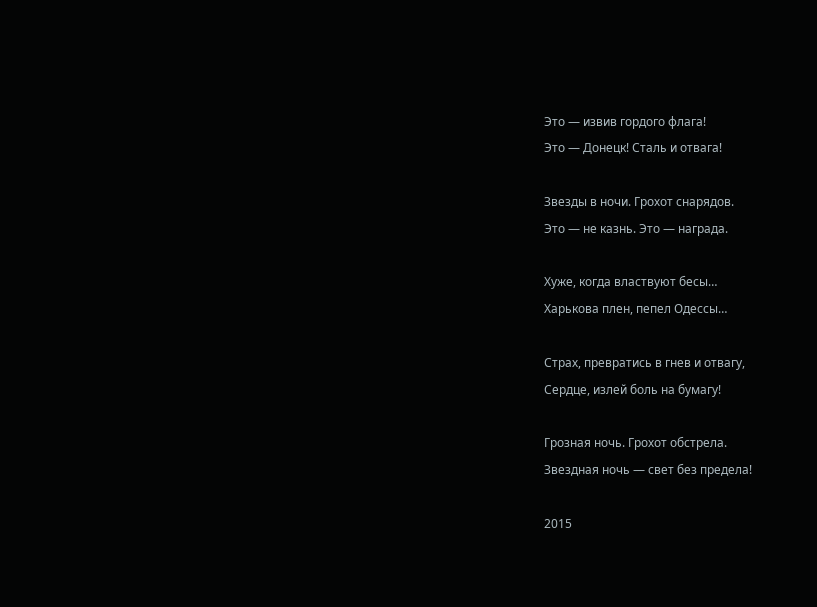Это — извив гордого флага!
Это — Донецк! Сталь и отвага!

Звезды в ночи. Грохот снарядов.
Это — не казнь. Это — награда.

Хуже, когда властвуют бесы…
Харькова плен, пепел Одессы…

Страх, превратись в гнев и отвагу,
Сердце, излей боль на бумагу!

Грозная ночь. Грохот обстрела.
Звездная ночь — свет без предела!

2015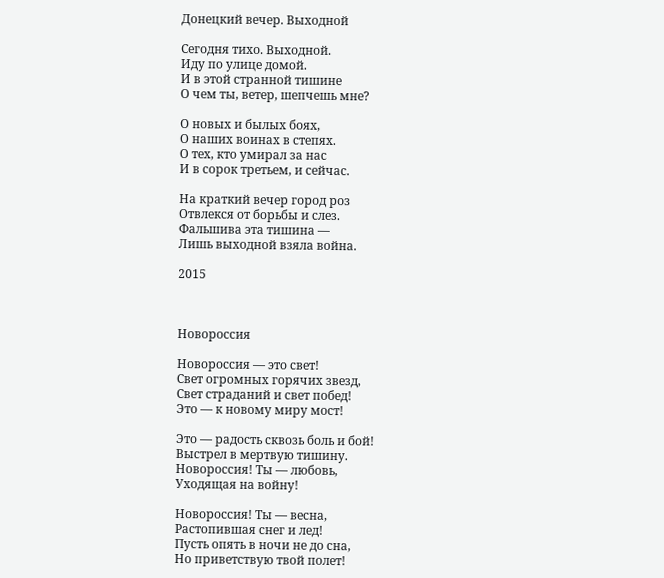Донецкий вечер. Выходной

Сегодня тихо. Выходной.
Иду по улице домой.
И в этой странной тишине
О чем ты, ветер, шепчешь мне?

О новых и былых боях,
О наших воинах в степях.
О тех, кто умирал за нас
И в сорок третьем, и сейчас.

На краткий вечер город роз
Отвлекся от борьбы и слез.
Фальшива эта тишина —
Лишь выходной взяла война.

2015



Новороссия

Новороссия — это свет!
Свет огромных горячих звезд,
Свет страданий и свет побед!
Это — к новому миру мост!

Это — радость сквозь боль и бой!
Выстрел в мертвую тишину.
Новороссия! Ты — любовь,
Уходящая на войну!

Новороссия! Ты — весна,
Растопившая снег и лед!
Пусть опять в ночи не до сна,
Но приветствую твой полет!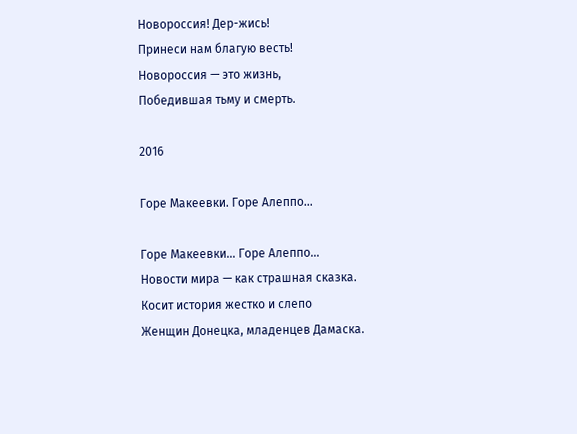Новороссия! Дер-жись!
Принеси нам благую весть!
Новороссия — это жизнь,
Победившая тьму и смерть.

2016

Горе Макеевки. Горе Алеппо…

Горе Макеевки… Горе Алеппо…
Новости мира — как страшная сказка.
Косит история жестко и слепо
Женщин Донецка, младенцев Дамаска.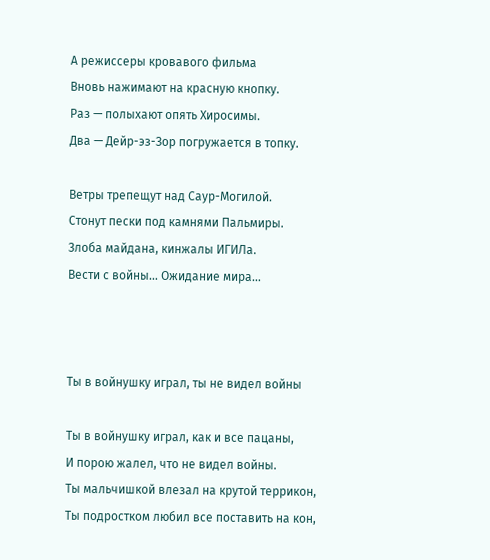А режиссеры кровавого фильма
Вновь нажимают на красную кнопку.
Раз — полыхают опять Хиросимы.
Два — Дейр-эз-Зор погружается в топку.

Ветры трепещут над Саур-Могилой.
Стонут пески под камнями Пальмиры.
Злоба майдана, кинжалы ИГИЛа.
Вести с войны… Ожидание мира…



Ты в войнушку играл, ты не видел войны

Ты в войнушку играл, как и все пацаны,
И порою жалел, что не видел войны.
Ты мальчишкой влезал на крутой террикон,
Ты подростком любил все поставить на кон,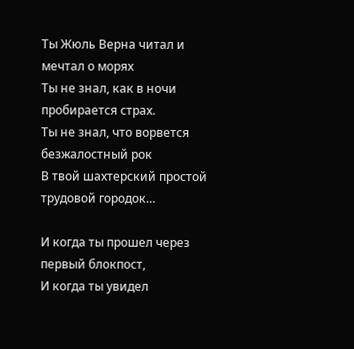Ты Жюль Верна читал и мечтал о морях
Ты не знал, как в ночи пробирается страх.
Ты не знал, что ворвется безжалостный рок
В твой шахтерский простой трудовой городок…

И когда ты прошел через первый блокпост,
И когда ты увидел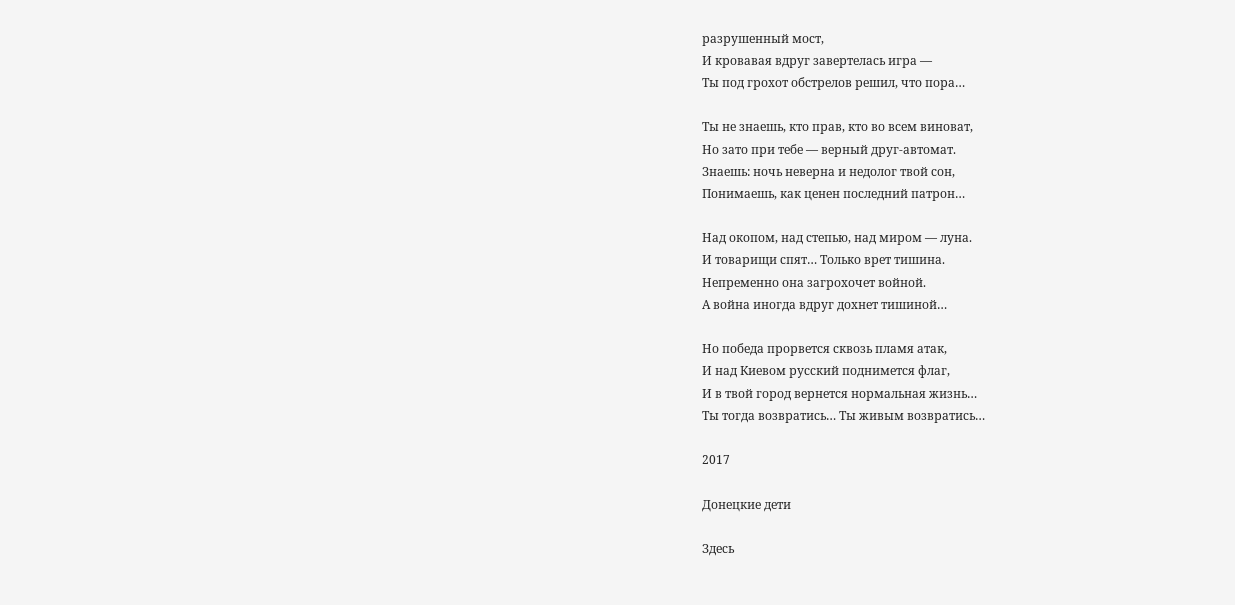разрушенный мост,
И кровавая вдруг завертелась игра —
Ты под грохот обстрелов решил, что пора…

Ты не знаешь, кто прав, кто во всем виноват,
Но зато при тебе — верный друг-автомат.
Знаешь: ночь неверна и недолог твой сон,
Понимаешь, как ценен последний патрон…

Над окопом, над степью, над миром — луна.
И товарищи спят… Только врет тишина.
Непременно она загрохочет войной.
А война иногда вдруг дохнет тишиной…

Но победа прорвется сквозь пламя атак,
И над Киевом русский поднимется флаг,
И в твой город вернется нормальная жизнь…
Ты тогда возвратись… Ты живым возвратись…

2017

Донецкие дети

Здесь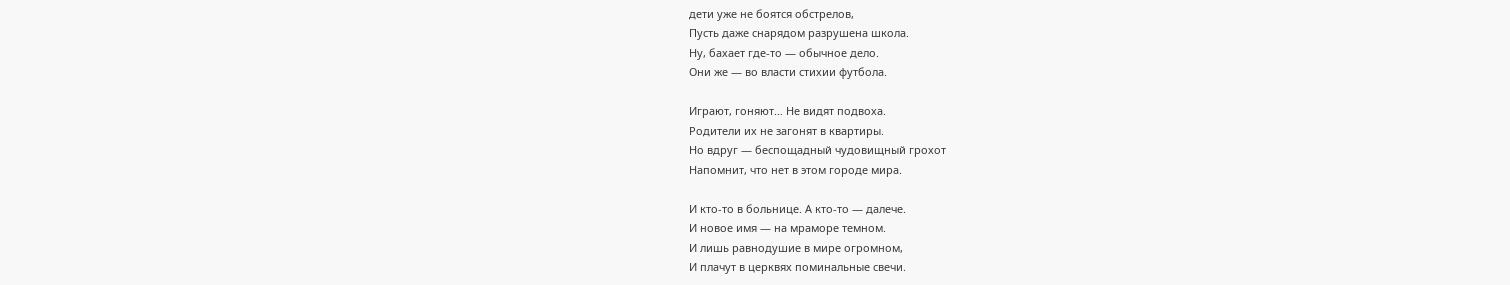дети уже не боятся обстрелов,
Пусть даже снарядом разрушена школа.
Ну, бахает где-то — обычное дело.
Они же — во власти стихии футбола.

Играют, гоняют… Не видят подвоха.
Родители их не загонят в квартиры.
Но вдруг — беспощадный чудовищный грохот
Напомнит, что нет в этом городе мира.

И кто-то в больнице. А кто-то — далече.
И новое имя — на мраморе темном.
И лишь равнодушие в мире огромном,
И плачут в церквях поминальные свечи.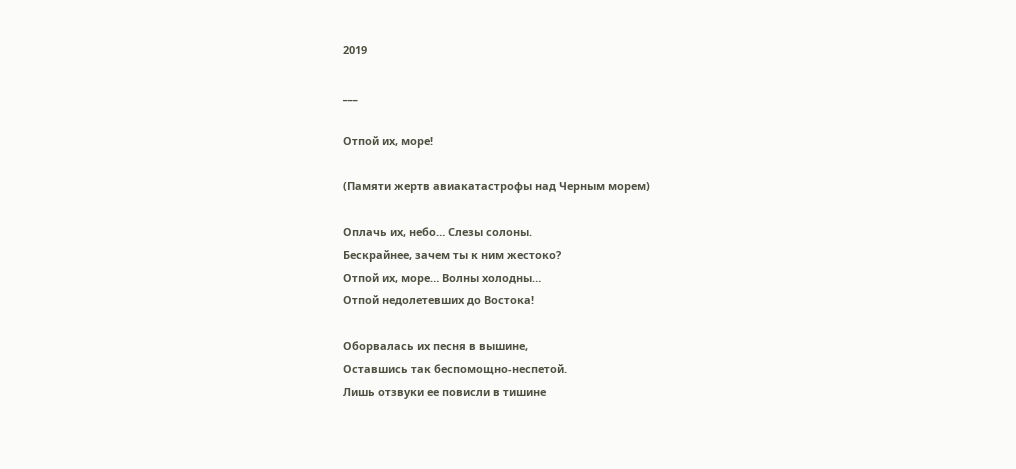2019

___

Отпой их, море!

(Памяти жертв авиакатастрофы над Черным морем)

Оплачь их, небо… Слезы солоны.
Бескрайнее, зачем ты к ним жестоко?
Отпой их, море… Волны холодны…
Отпой недолетевших до Востока!

Оборвалась их песня в вышине,
Оставшись так беспомощно-неспетой.
Лишь отзвуки ее повисли в тишине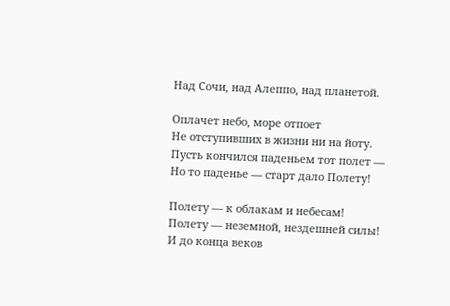Над Сочи, над Алеппо, над планетой.

Оплачет небо, море отпоет
Не отступивших в жизни ни на йоту.
Пусть кончился паденьем тот полет —
Но то паденье — старт дало Полету!

Полету — к облакам и небесам!
Полету — неземной, нездешней силы!
И до конца веков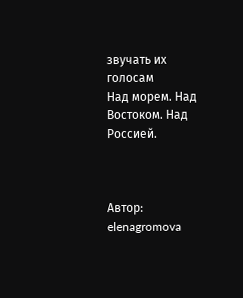звучать их голосам
Над морем. Над Востоком. Над Россией.



Автор: elenagromova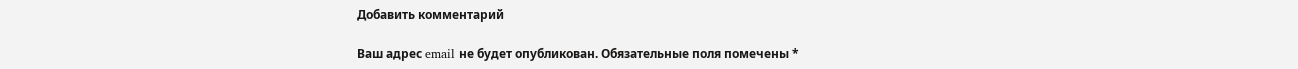Добавить комментарий

Ваш адрес email не будет опубликован. Обязательные поля помечены *